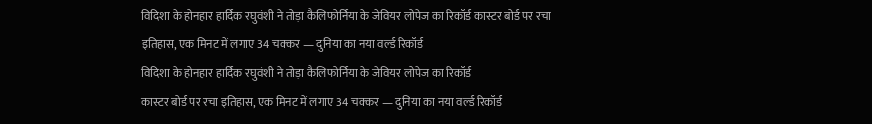विदिशा के होनहार हार्दिक रघुवंशी ने तोड़ा कैलिफोर्निया के जेवियर लोपेज का रिकॉर्ड कास्टर बोर्ड पर रचा इतिहास, एक मिनट में लगाए 34 चक्कर — दुनिया का नया वर्ल्ड रिकॉर्ड
विदिशा के होनहार हार्दिक रघुवंशी ने तोड़ा कैलिफोर्निया के जेवियर लोपेज का रिकॉर्ड
कास्टर बोर्ड पर रचा इतिहास, एक मिनट में लगाए 34 चक्कर — दुनिया का नया वर्ल्ड रिकॉर्ड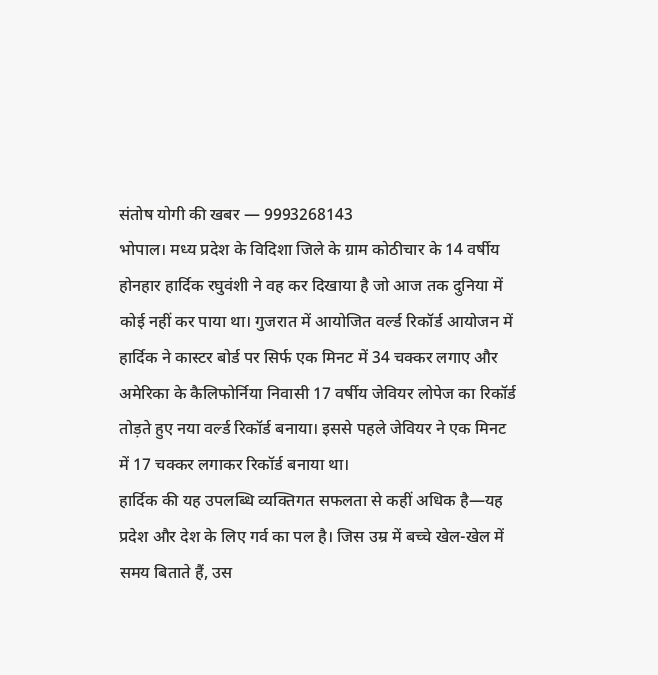संतोष योगी की खबर — 9993268143
भोपाल। मध्य प्रदेश के विदिशा जिले के ग्राम कोठीचार के 14 वर्षीय होनहार हार्दिक रघुवंशी ने वह कर दिखाया है जो आज तक दुनिया में कोई नहीं कर पाया था। गुजरात में आयोजित वर्ल्ड रिकॉर्ड आयोजन में हार्दिक ने कास्टर बोर्ड पर सिर्फ एक मिनट में 34 चक्कर लगाए और अमेरिका के कैलिफोर्निया निवासी 17 वर्षीय जेवियर लोपेज का रिकॉर्ड तोड़ते हुए नया वर्ल्ड रिकॉर्ड बनाया। इससे पहले जेवियर ने एक मिनट में 17 चक्कर लगाकर रिकॉर्ड बनाया था।
हार्दिक की यह उपलब्धि व्यक्तिगत सफलता से कहीं अधिक है—यह प्रदेश और देश के लिए गर्व का पल है। जिस उम्र में बच्चे खेल-खेल में समय बिताते हैं, उस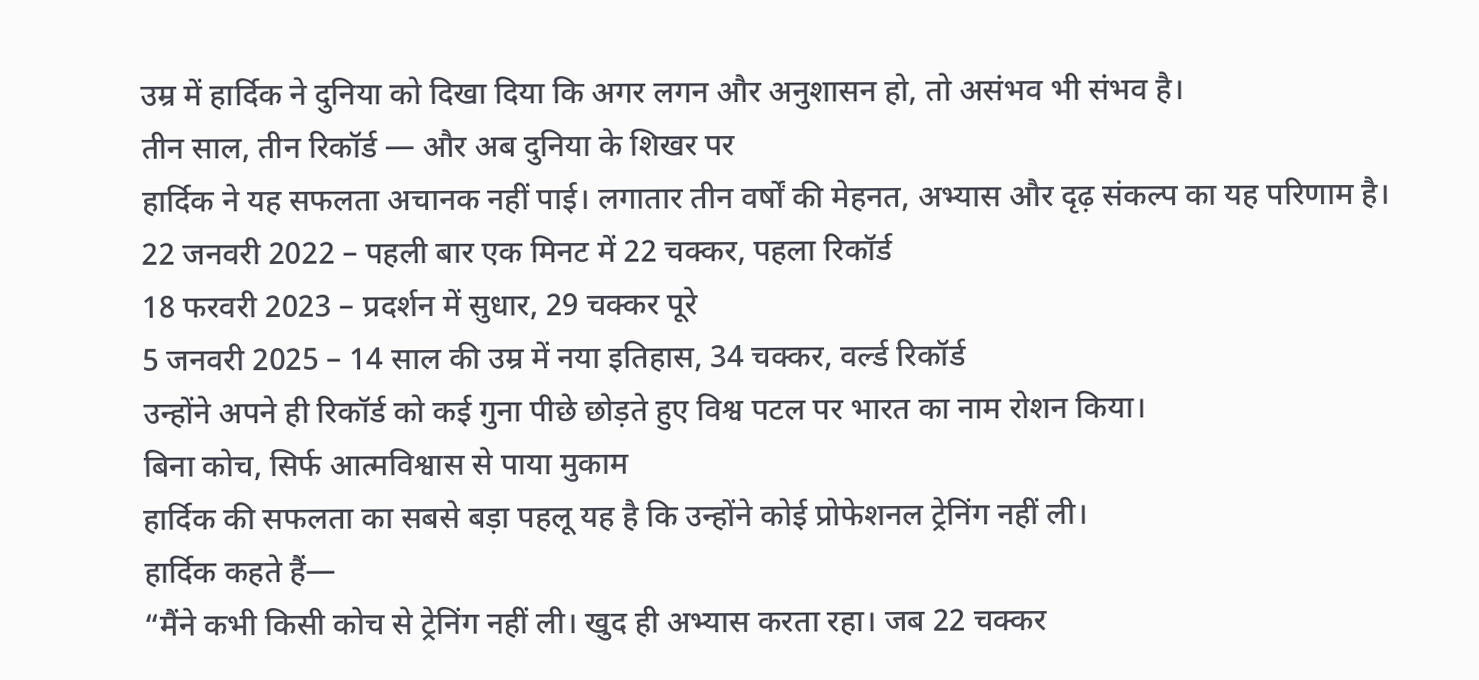उम्र में हार्दिक ने दुनिया को दिखा दिया कि अगर लगन और अनुशासन हो, तो असंभव भी संभव है।
तीन साल, तीन रिकॉर्ड — और अब दुनिया के शिखर पर
हार्दिक ने यह सफलता अचानक नहीं पाई। लगातार तीन वर्षों की मेहनत, अभ्यास और दृढ़ संकल्प का यह परिणाम है।
22 जनवरी 2022 – पहली बार एक मिनट में 22 चक्कर, पहला रिकॉर्ड
18 फरवरी 2023 – प्रदर्शन में सुधार, 29 चक्कर पूरे
5 जनवरी 2025 – 14 साल की उम्र में नया इतिहास, 34 चक्कर, वर्ल्ड रिकॉर्ड
उन्होंने अपने ही रिकॉर्ड को कई गुना पीछे छोड़ते हुए विश्व पटल पर भारत का नाम रोशन किया।
बिना कोच, सिर्फ आत्मविश्वास से पाया मुकाम
हार्दिक की सफलता का सबसे बड़ा पहलू यह है कि उन्होंने कोई प्रोफेशनल ट्रेनिंग नहीं ली।
हार्दिक कहते हैं—
“मैंने कभी किसी कोच से ट्रेनिंग नहीं ली। खुद ही अभ्यास करता रहा। जब 22 चक्कर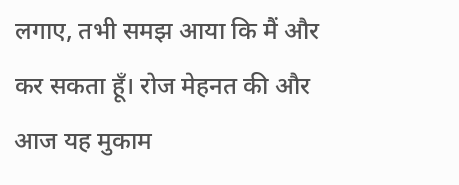लगाए, तभी समझ आया कि मैं और कर सकता हूँ। रोज मेहनत की और आज यह मुकाम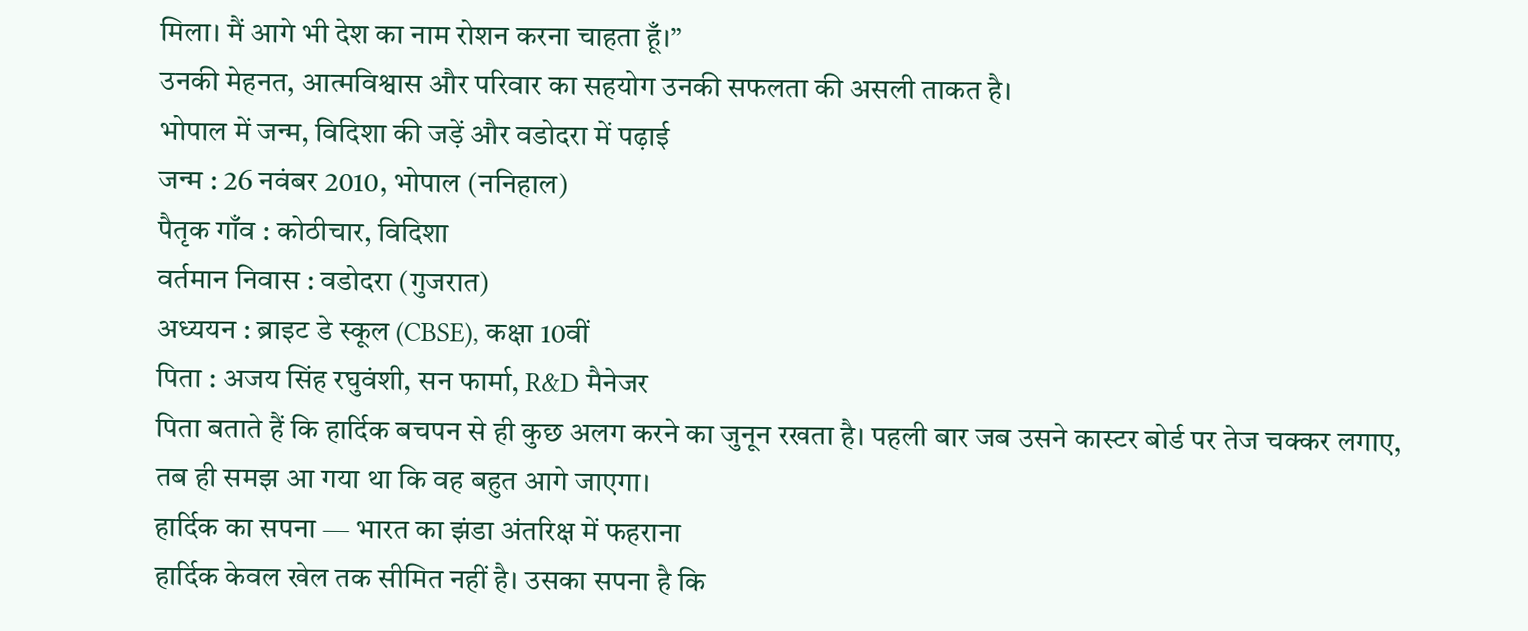मिला। मैं आगे भी देश का नाम रोशन करना चाहता हूँ।”
उनकी मेहनत, आत्मविश्वास और परिवार का सहयोग उनकी सफलता की असली ताकत है।
भोपाल में जन्म, विदिशा की जड़ें और वडोदरा में पढ़ाई
जन्म : 26 नवंबर 2010, भोपाल (ननिहाल)
पैतृक गाँव : कोठीचार, विदिशा
वर्तमान निवास : वडोदरा (गुजरात)
अध्ययन : ब्राइट डे स्कूल (CBSE), कक्षा 10वीं
पिता : अजय सिंह रघुवंशी, सन फार्मा, R&D मैनेजर
पिता बताते हैं कि हार्दिक बचपन से ही कुछ अलग करने का जुनून रखता है। पहली बार जब उसने कास्टर बोर्ड पर तेज चक्कर लगाए, तब ही समझ आ गया था कि वह बहुत आगे जाएगा।
हार्दिक का सपना — भारत का झंडा अंतरिक्ष में फहराना
हार्दिक केवल खेल तक सीमित नहीं है। उसका सपना है कि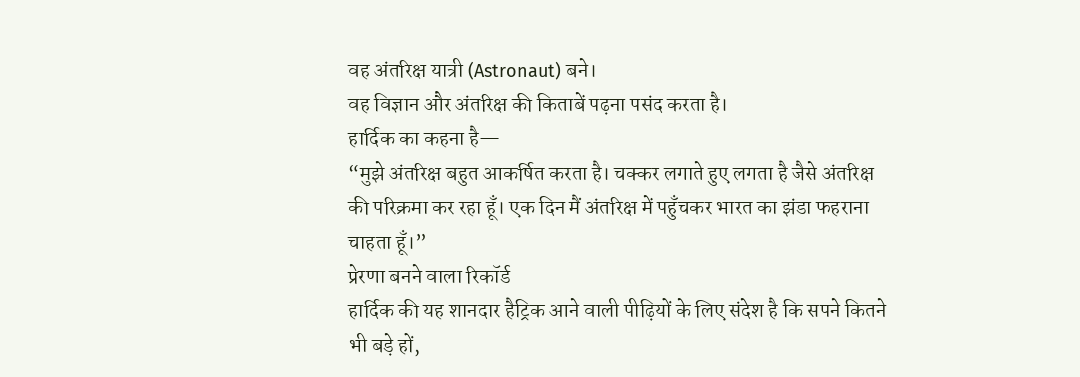वह अंतरिक्ष यात्री (Astronaut) बने।
वह विज्ञान और अंतरिक्ष की किताबें पढ़ना पसंद करता है।
हार्दिक का कहना है—
“मुझे अंतरिक्ष बहुत आकर्षित करता है। चक्कर लगाते हुए लगता है जैसे अंतरिक्ष की परिक्रमा कर रहा हूँ। एक दिन मैं अंतरिक्ष में पहुँचकर भारत का झंडा फहराना चाहता हूँ।”
प्रेरणा बनने वाला रिकॉर्ड
हार्दिक की यह शानदार हैट्रिक आने वाली पीढ़ियों के लिए संदेश है कि सपने कितने भी बड़े हों,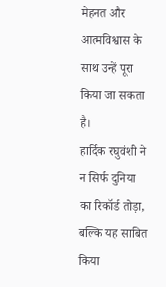मेहनत और आत्मविश्वास के साथ उन्हें पूरा किया जा सकता है।
हार्दिक रघुवंशी ने न सिर्फ दुनिया का रिकॉर्ड तोड़ा, बल्कि यह साबित किया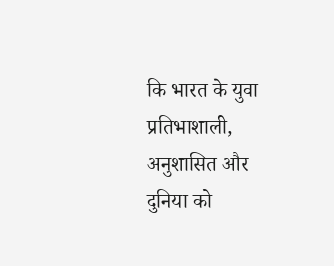कि भारत के युवा प्रतिभाशाली, अनुशासित और दुनिया को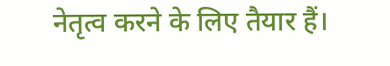नेतृत्व करने के लिए तैयार हैं।